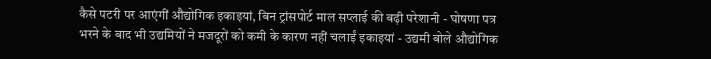कैसे पटरी पर आएंगीं औद्योगिक इकाइयां, बिन ट्रांसपोर्ट माल सप्लाई की बढ़ी परेशानी - घोषणा पत्र भरने के बाद भी उद्यमियों ने मजदूरों को कमी के कारण नहीं चलाईं इकाइयां - उद्यमी बोले औद्योगिक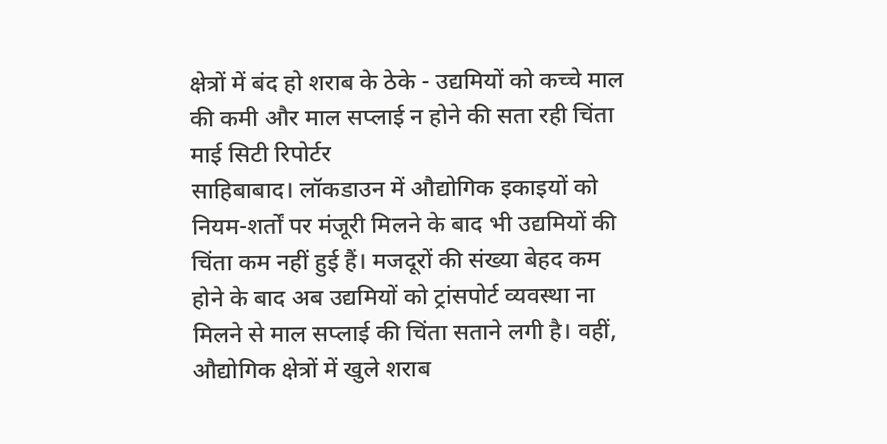क्षेत्रों में बंद हो शराब के ठेके - उद्यमियों को कच्चे माल की कमी और माल सप्लाई न होने की सता रही चिंता
माई सिटी रिपोर्टर
साहिबाबाद। लॉकडाउन में औद्योगिक इकाइयों को नियम-शर्तों पर मंजूरी मिलने के बाद भी उद्यमियों की चिंता कम नहीं हुई हैं। मजदूरों की संख्या बेहद कम होने के बाद अब उद्यमियों को ट्रांसपोर्ट व्यवस्था ना मिलने से माल सप्लाई की चिंता सताने लगी है। वहीं, औद्योगिक क्षेत्रों में खुले शराब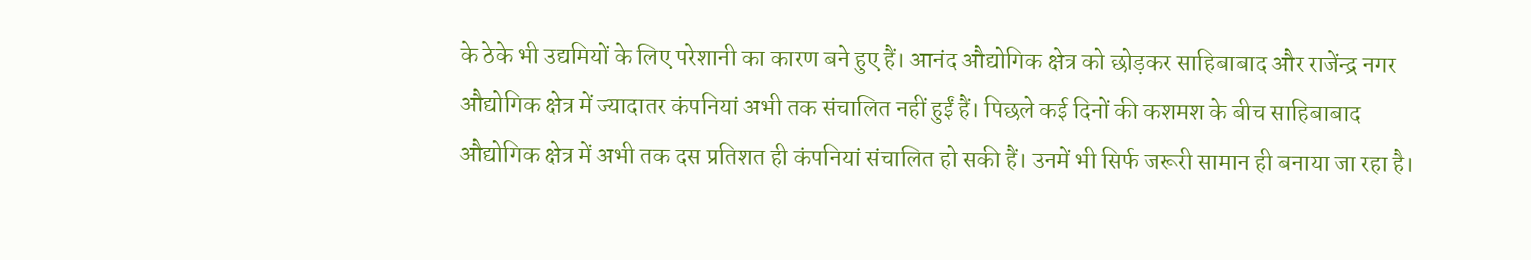के ठेके भी उद्यमियों के लिए परेशानी का कारण बने हुए हैं। आनंद औद्योगिक क्षेत्र को छोड़कर साहिबाबाद और राजेंन्द्र नगर औद्योगिक क्षेत्र में ज्यादातर कंपनियां अभी तक संचालित नहीं हुईं हैं। पिछले कई दिनों की कशमश के बीच साहिबाबाद औद्योगिक क्षेत्र में अभी तक दस प्रतिशत ही कंपनियां संचालित हो सकी हैं। उनमें भी सिर्फ जरूरी सामान ही बनाया जा रहा है।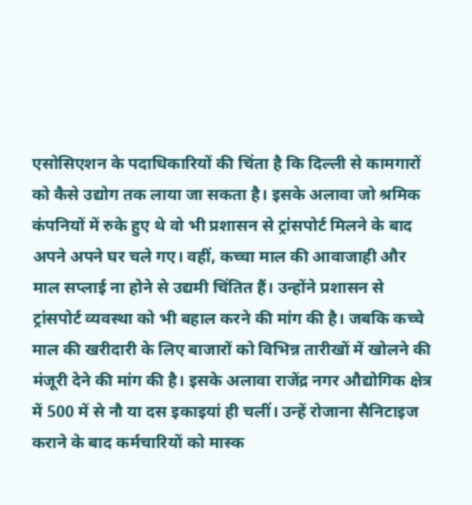एसोसिएशन के पदाधिकारियों की चिंता है कि दिल्ली से कामगारों को कैसे उद्योग तक लाया जा सकता है। इसके अलावा जो श्रमिक कंपनियों में रुके हुए थे वो भी प्रशासन से ट्रांसपोर्ट मिलने के बाद अपने अपने घर चले गए। वहीं, कच्चा माल की आवाजाही और माल सप्लाई ना होने से उद्यमी चिंतित हैं। उन्होंने प्रशासन से ट्रांसपोर्ट व्यवस्था को भी बहाल करने की मांग की है। जबकि कच्चे माल की खरीदारी के लिए बाजारों को विभिन्न तारीखों में खोलने की मंजूरी देने की मांग की है। इसके अलावा राजेंद्र नगर औद्योगिक क्षेत्र में 500 में से नौ या दस इकाइयां ही चलीं। उन्हें रोजाना सैनिटाइज कराने के बाद कर्मचारियों को मास्क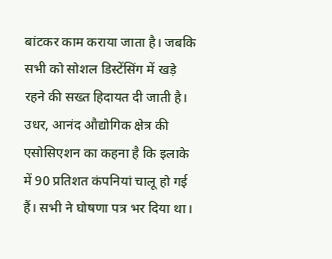बांटकर काम कराया जाता है। जबकि सभी को सोशल डिस्टेंसिंग में खड़े रहने की सख्त हिदायत दी जाती है। उधर, आनंद औद्योगिक क्षेत्र की एसोसिएशन का कहना है कि इलाके में 90 प्रतिशत कंपनियां चालू हो गई हैं। सभी ने घोषणा पत्र भर दिया था।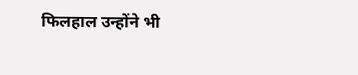फिलहाल उन्होंने भी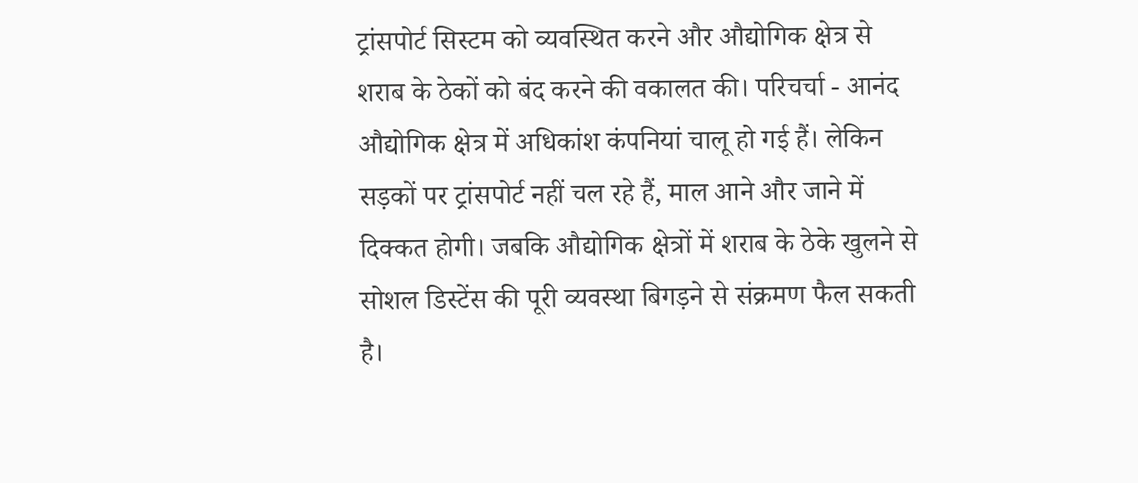ट्रांसपोर्ट सिस्टम को व्यवस्थित करने और औद्योगिक क्षेत्र से शराब के ठेकों को बंद करने की वकालत की। परिचर्चा - आनंद औद्योगिक क्षेत्र में अधिकांश कंपनियां चालू हो गई हैं। लेकिन सड़कों पर ट्रांसपोर्ट नहीं चल रहे हैं, माल आने और जाने में दिक्कत होगी। जबकि औद्योगिक क्षेत्रों में शराब के ठेके खुलने से सोशल डिस्टेंस की पूरी व्यवस्था बिगड़ने से संक्रमण फैल सकती है।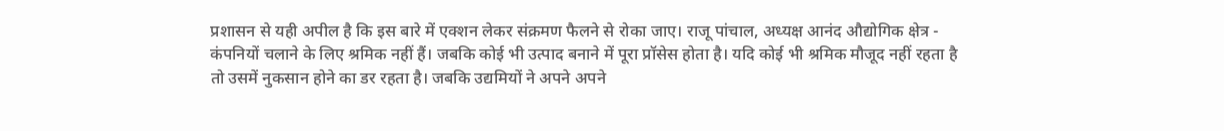प्रशासन से यही अपील है कि इस बारे में एक्शन लेकर संक्रमण फैलने से रोका जाए। राजू पांचाल, अध्यक्ष आनंद औद्योगिक क्षेत्र - कंपनियों चलाने के लिए श्रमिक नहीं हैं। जबकि कोई भी उत्पाद बनाने में पूरा प्रॉसेस होता है। यदि कोई भी श्रमिक मौजूद नहीं रहता है तो उसमें नुकसान होने का डर रहता है। जबकि उद्यमियों ने अपने अपने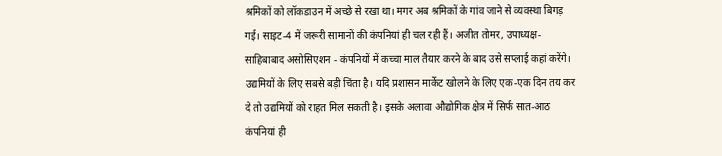श्रमिकों को लॉकडाउन में अच्छे से रखा था। मगर अब श्रमिकों के गांव जाने से व्यवस्था बिगड़ गई। साइट-4 में जरूरी सामानों की कंपनियां ही चल रही हैं। अजीत तोमर, उपाध्यक्ष-साहिबाबाद असोसिएशन - कंपनियों में कच्चा माल तैयार करने के बाद उसे सप्लाई कहां करेंगे। उद्यमियों के लिए सबसे बड़ी चिंता है। यदि प्रशासन मार्केट खोलने के लिए एक-एक दिन तय कर दे तो उद्यमियों को राहत मिल सकती है। इसके अलावा औद्योगिक क्षेत्र में सिर्फ सात-आठ कंपनियां ही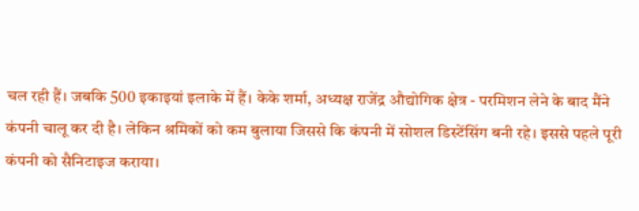चल रही हैं। जबकि 500 इकाइयां इलाके में हैं। केके शर्मा, अध्यक्ष राजेंद्र औद्योगिक क्षेत्र - परमिशन लेने के बाद मैंने कंपनी चालू कर दी है। लेकिन श्रमिकों को कम बुलाया जिससे कि कंपनी में सोशल डिस्टेंसिंग बनी रहे। इससे पहले पूरी कंपनी को सैनिटाइज कराया।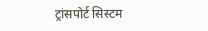ट्रांसपोर्ट सिस्टम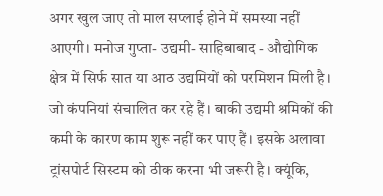अगर खुल जाए तो माल सप्लाई होने में समस्या नहीं आएगी। मनोज गुप्ता- उद्यमी- साहिबाबाद - औद्योगिक क्षेत्र में सिर्फ सात या आठ उद्यमियों को परमिशन मिली है। जो कंपनियां संचालित कर रहे हैं। बाकी उद्यमी श्रमिकों की कमी के कारण काम शुरू नहीं कर पाए हैं। इसके अलावा ट्रांसपोर्ट सिस्टम को ठीक करना भी जरूरी है। क्यूंकि,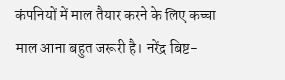कंपनियों में माल तैयार करने के लिए कच्चा माल आना बहुत जरूरी है। नरेंद्र बिष्ट-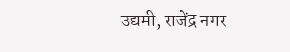उद्यमी, राजेंद्र नगर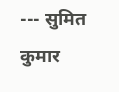--- सुमित कुमार